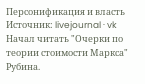Персонификация и власть
Источник: livejournal · vk
Начал читать "Очерки по теории стоимости Маркса" Рубина.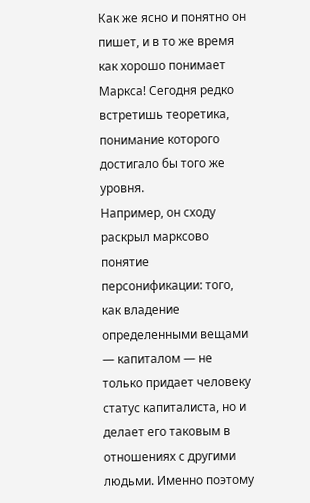Как же ясно и понятно он пишет, и в то же время как хорошо понимает Маркса! Сегодня редко встретишь теоретика, понимание которого достигало бы того же уровня.
Например, он сходу раскрыл марксово понятие персонификации: того, как владение определенными вещами — капиталом — не только придает человеку статус капиталиста, но и делает его таковым в отношениях с другими людьми. Именно поэтому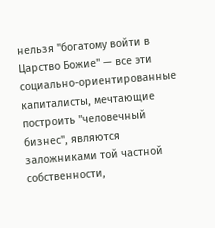нельзя "богатому войти в Царство Божие" — все эти социально-ориентированные капиталисты, мечтающие построить "человечный бизнес", являются заложниками той частной собственности,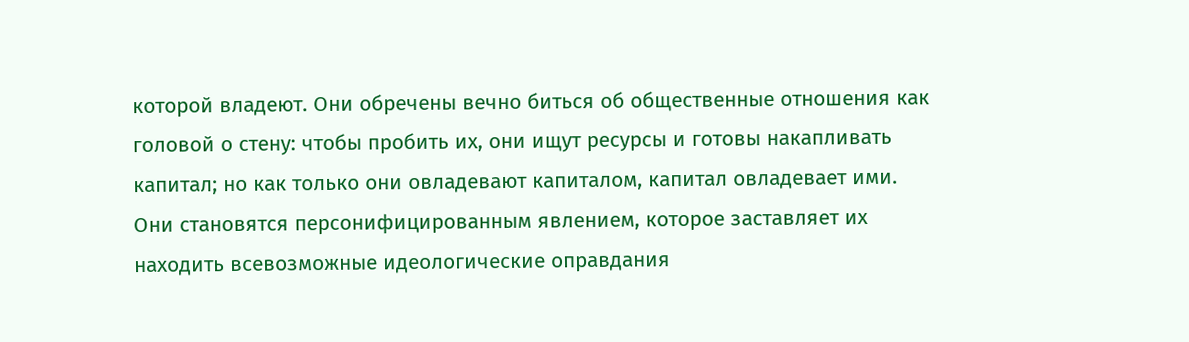которой владеют. Они обречены вечно биться об общественные отношения как головой о стену: чтобы пробить их, они ищут ресурсы и готовы накапливать капитал; но как только они овладевают капиталом, капитал овладевает ими. Они становятся персонифицированным явлением, которое заставляет их находить всевозможные идеологические оправдания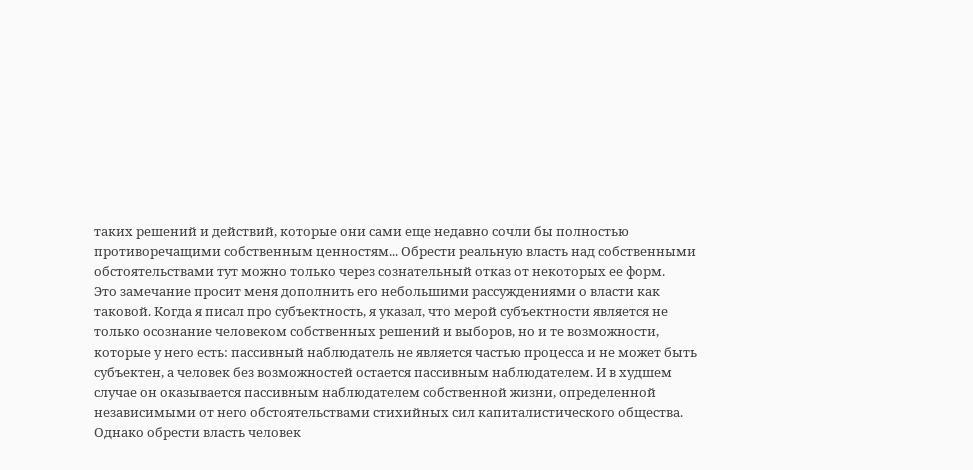таких решений и действий, которые они сами еще недавно сочли бы полностью противоречащими собственным ценностям... Обрести реальную власть над собственными обстоятельствами тут можно только через сознательный отказ от некоторых ее форм.
Это замечание просит меня дополнить его небольшими рассуждениями о власти как таковой. Когда я писал про субъектность, я указал, что мерой субъектности является не только осознание человеком собственных решений и выборов, но и те возможности, которые у него есть: пассивный наблюдатель не является частью процесса и не может быть субъектен, а человек без возможностей остается пассивным наблюдателем. И в худшем случае он оказывается пассивным наблюдателем собственной жизни, определенной независимыми от него обстоятельствами стихийных сил капиталистического общества.
Однако обрести власть человек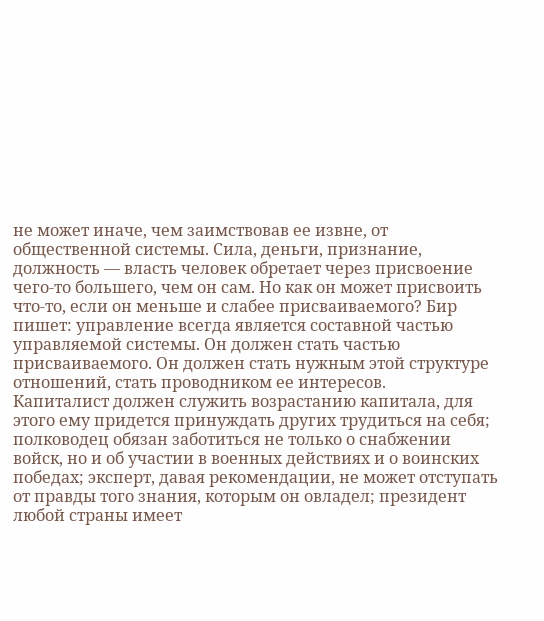не может иначе, чем заимствовав ее извне, от общественной системы. Сила, деньги, признание, должность — власть человек обретает через присвоение чего-то большего, чем он сам. Но как он может присвоить что-то, если он меньше и слабее присваиваемого? Бир пишет: управление всегда является составной частью управляемой системы. Он должен стать частью присваиваемого. Он должен стать нужным этой структуре отношений, стать проводником ее интересов.
Капиталист должен служить возрастанию капитала, для этого ему придется принуждать других трудиться на себя; полководец обязан заботиться не только о снабжении войск, но и об участии в военных действиях и о воинских победах; эксперт, давая рекомендации, не может отступать от правды того знания, которым он овладел; президент любой страны имеет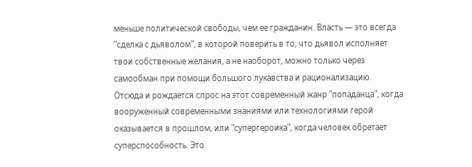меньше политической свободы, чем ее гражданин. Власть — это всегда "сделка с дьяволом", в которой поверить в то, что дьявол исполняет твои собственные желания, а не наоборот, можно только через самообман при помощи большого лукавства и рационализацию.
Отсюда и рождается спрос на этот современный жанр "попаданца", когда вооруженный современными знаниями или технологиями герой оказывается в прошлом, или "супергероика", когда человек обретает суперспособность. Это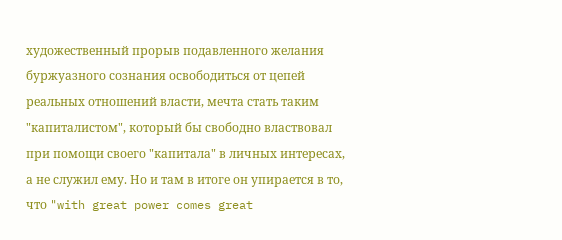художественный прорыв подавленного желания буржуазного сознания освободиться от цепей реальных отношений власти, мечта стать таким "капиталистом", который бы свободно властвовал при помощи своего "капитала" в личных интересах, а не служил ему. Но и там в итоге он упирается в то, что "with great power comes great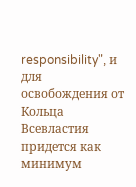responsibility", и для освобождения от Кольца Всевластия придется как минимум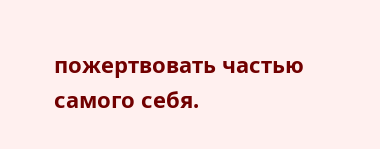пожертвовать частью самого себя.